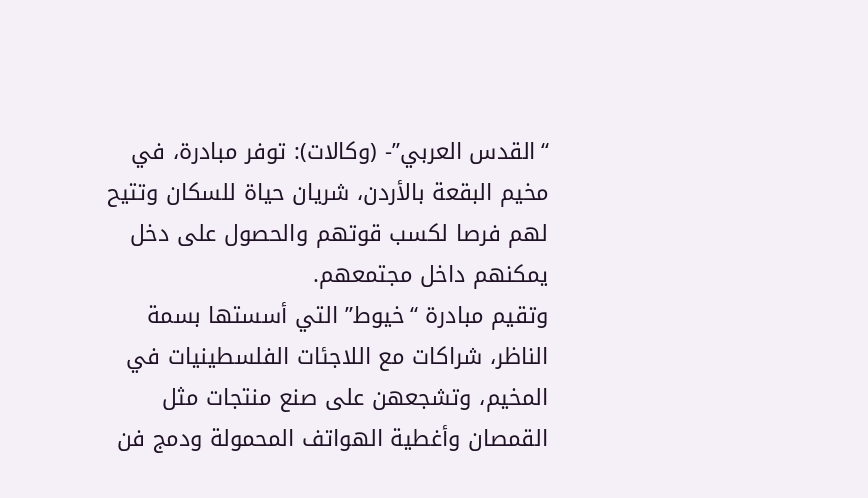“القدس العربي”- (وكالات): توفر مبادرة، في مخيم البقعة بالأردن، شريان حياة للسكان وتتيح لهم فرصا لكسب قوتهم والحصول على دخل يمكنهم داخل مجتمعهم.
وتقيم مبادرة “خيوط” التي أسستها بسمة الناظر، شراكات مع اللاجئات الفلسطينيات في المخيم، وتشجعهن على صنع منتجات مثل القمصان وأغطية الهواتف المحمولة ودمج فن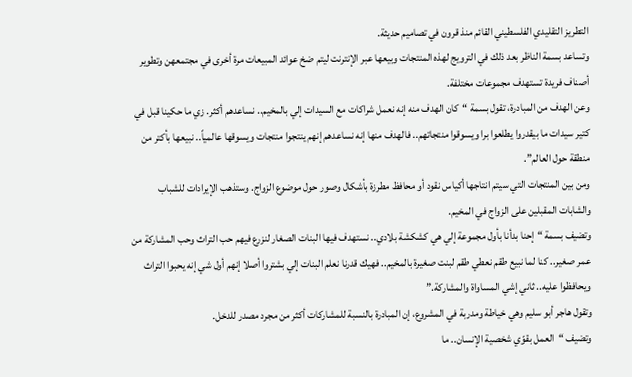التطريز التقليدي الفلسطيني القائم منذ قرون في تصاميم حديثة.
وتساعد بسمة الناظر بعد ذلك في الترويج لهذه المنتجات وبيعها عبر الإنترنت ليتم ضخ عوائد المبيعات مرة أخرى في مجتمعهن وتطوير أصناف فريدة تستهدف مجموعات مختلفة.
وعن الهدف من المبادرة، تقول بسمة “كان الهدف منه إنه نعمل شراكات مع السيدات إلي بالمخيم.. نساعدهم أكثر. زي ما حكينا قبل في كتير سيدات ما بيقدروا يطلعوا برا ويسوقوا منتجاتهم.. فالهدف منها إنه نساعدهم إنهم ينتجوا منتجات ويسوقها عالمياً.. نبيعها بأكتر من منطقة حول العالم”.
ومن بين المنتجات التي سيتم انتاجها أكياس نقود أو محافظ مطرزة بأشكال وصور حول موضوع الزواج. وستذهب الإيرادات للشباب والشابات المقبلين على الزواج في المخيم.
وتضيف بسمة “إحنا بدأنا بأول مجموعة إلي هي كشكشة بلادي.. نستهدف فيها البنات الصغار لنزرع فيهم حب التراث وحب المشاركة من عمر صغير.. كنا لما نبيع طقم نعطي طقم لبنت صغيرة بالمخيم.. فهيك قدرنا نعلم البنات إلي بشتروا أصلا إنهم أول شي إنه يحبوا التراث ويحافظوا عليه.. ثاني إشي المساواة والمشاركة.”
وتقول هاجر أبو سليم وهي خياطة ومدربة في المشروع، إن المبادرة بالنسبة للمشاركات أكثر من مجرد مصدر للدخل.
وتضيف “العمل بقوّي شخصية الإنسان.. ما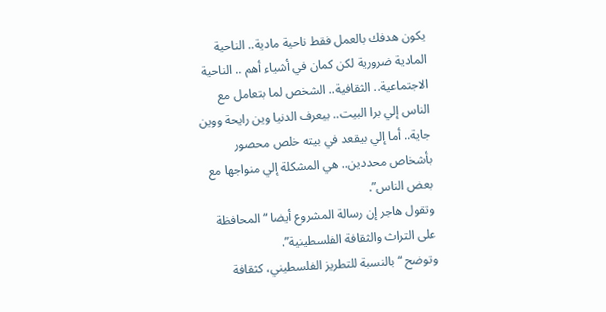يكون هدفك بالعمل فقط ناحية مادية.. الناحية المادية ضرورية لكن كمان في أشياء أهم .. الناحية الاجتماعية.. الثقافية.. الشخص لما بتعامل مع الناس إلي برا البيت.. بيعرف الدنيا وين رايحة ووين جاية.. أما إلي بيقعد في بيته خلص محصور بأشخاص محددين.. هي المشكلة إلي منواجها مع بعض الناس”.
وتقول هاجر إن رسالة المشروع أيضا “المحافظة على التراث والثقافة الفلسطينية”.
وتوضح “بالنسبة للتطريز الفلسطيني، كثقافة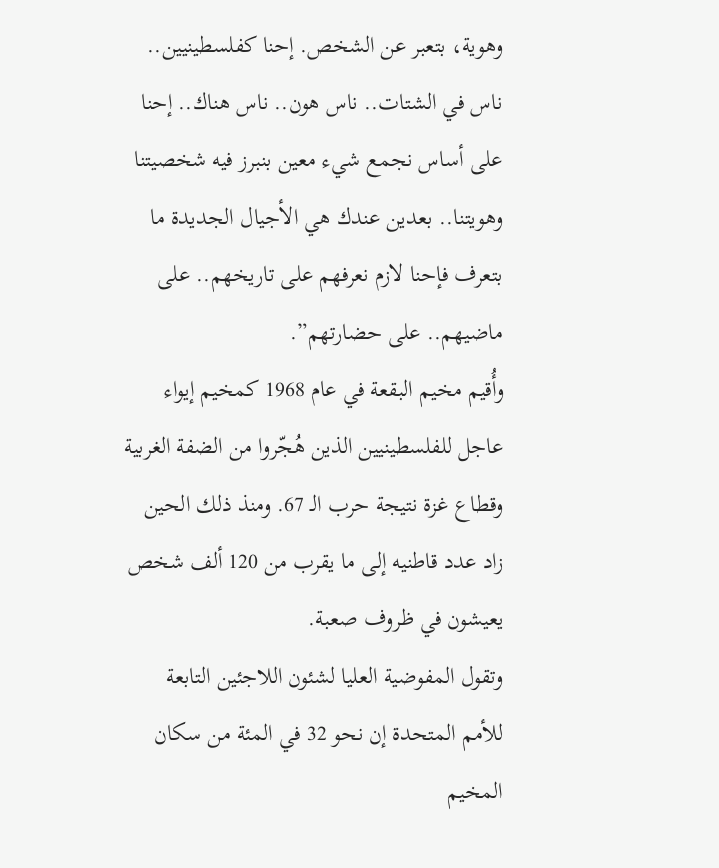وهوية، بتعبر عن الشخص. إحنا كفلسطينيين.. ناس في الشتات.. ناس هون.. ناس هناك.. إحنا على أساس نجمع شيء معين بنبرز فيه شخصيتنا وهويتنا.. بعدين عندك هي الأجيال الجديدة ما بتعرف فإحنا لازم نعرفهم على تاريخهم.. على ماضيهم.. على حضارتهم”.
وأُقيم مخيم البقعة في عام 1968 كمخيم إيواء عاجل للفلسطينيين الذين هُجّروا من الضفة الغربية وقطاع غزة نتيجة حرب الـ 67. ومنذ ذلك الحين زاد عدد قاطنيه إلى ما يقرب من 120 ألف شخص يعيشون في ظروف صعبة.
وتقول المفوضية العليا لشئون اللاجئين التابعة للأمم المتحدة إن نحو 32 في المئة من سكان المخيم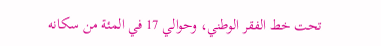تحت خط الفقر الوطني، وحوالي 17 في المئة من سكانه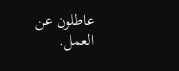عاطلون عن العمل.